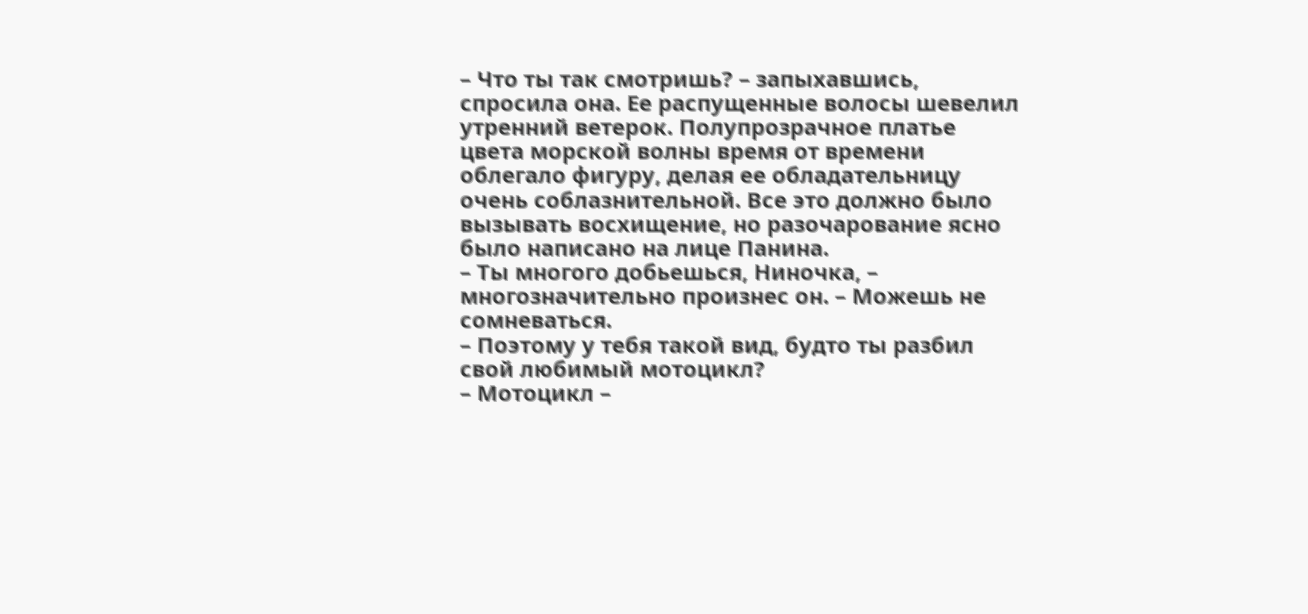– Что ты так смотришь? – запыхавшись, спросила она. Ее распущенные волосы шевелил утренний ветерок. Полупрозрачное платье цвета морской волны время от времени облегало фигуру, делая ее обладательницу очень соблазнительной. Все это должно было вызывать восхищение, но разочарование ясно было написано на лице Панина.
– Ты многого добьешься, Ниночка, – многозначительно произнес он. – Можешь не сомневаться.
– Поэтому у тебя такой вид, будто ты разбил свой любимый мотоцикл?
– Мотоцикл –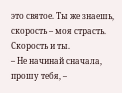это святое. Ты же знаешь, скорость – моя страсть. Скорость и ты.
– Не начинай сначала, прошу тебя, –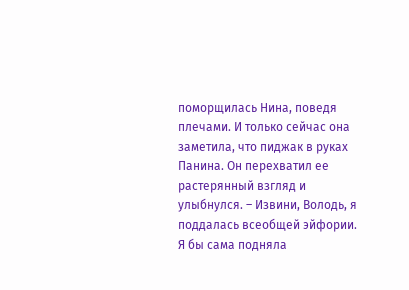поморщилась Нина, поведя плечами. И только сейчас она заметила, что пиджак в руках Панина. Он перехватил ее растерянный взгляд и улыбнулся. – Извини, Володь, я поддалась всеобщей эйфории. Я бы сама подняла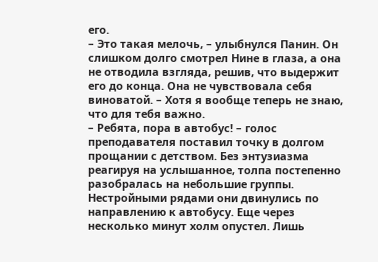его.
– Это такая мелочь, – улыбнулся Панин. Он слишком долго смотрел Нине в глаза, а она не отводила взгляда, решив, что выдержит его до конца. Она не чувствовала себя виноватой. – Хотя я вообще теперь не знаю, что для тебя важно.
– Ребята, пора в автобус! – голос преподавателя поставил точку в долгом прощании с детством. Без энтузиазма реагируя на услышанное, толпа постепенно разобралась на небольшие группы. Нестройными рядами они двинулись по направлению к автобусу. Еще через несколько минут холм опустел. Лишь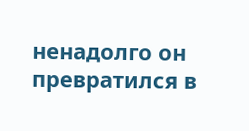ненадолго он превратился в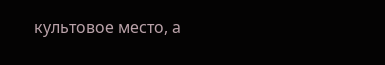культовое место, а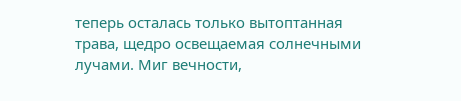теперь осталась только вытоптанная трава, щедро освещаемая солнечными лучами. Миг вечности,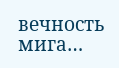вечность мига…